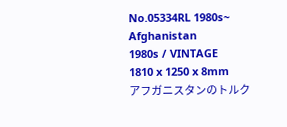No.05334RL 1980s~
Afghanistan
1980s / VINTAGE
1810 x 1250 x 8mm
アフガニスタンのトルク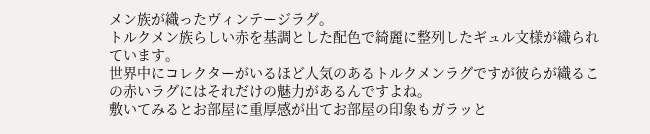メン族が織ったヴィンテージラグ。
トルクメン族らしい赤を基調とした配色で綺麗に整列したギュル文様が織られています。
世界中にコレクターがいるほど人気のあるトルクメンラグですが彼らが織るこの赤いラグにはそれだけの魅力があるんですよね。
敷いてみるとお部屋に重厚感が出てお部屋の印象もガラッと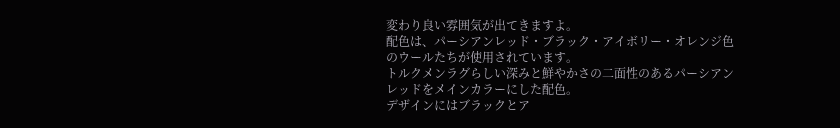変わり良い雰囲気が出てきますよ。
配色は、パーシアンレッド・ブラック・アイボリー・オレンジ色のウールたちが使用されています。
トルクメンラグらしい深みと鮮やかさの二面性のあるパーシアンレッドをメインカラーにした配色。
デザインにはブラックとア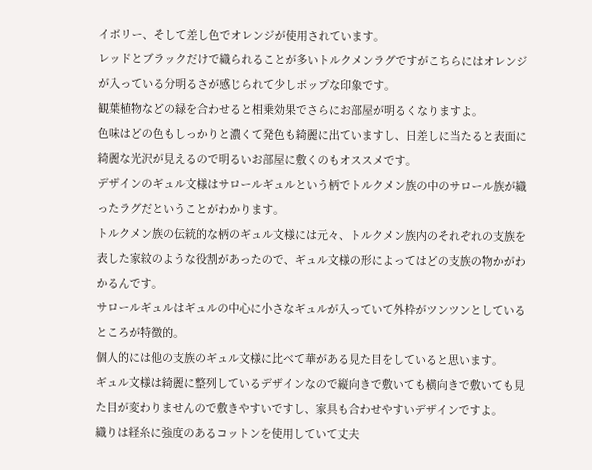イボリー、そして差し色でオレンジが使用されています。
レッドとブラックだけで織られることが多いトルクメンラグですがこちらにはオレンジが入っている分明るさが感じられて少しポップな印象です。
観葉植物などの緑を合わせると相乗効果でさらにお部屋が明るくなりますよ。
色味はどの色もしっかりと濃くて発色も綺麗に出ていますし、日差しに当たると表面に綺麗な光沢が見えるので明るいお部屋に敷くのもオススメです。
デザインのギュル文様はサロールギュルという柄でトルクメン族の中のサロール族が織ったラグだということがわかります。
トルクメン族の伝統的な柄のギュル文様には元々、トルクメン族内のそれぞれの支族を表した家紋のような役割があったので、ギュル文様の形によってはどの支族の物かがわかるんです。
サロールギュルはギュルの中心に小さなギュルが入っていて外枠がツンツンとしているところが特徴的。
個人的には他の支族のギュル文様に比べて華がある見た目をしていると思います。
ギュル文様は綺麗に整列しているデザインなので縦向きで敷いても横向きで敷いても見た目が変わりませんので敷きやすいですし、家具も合わせやすいデザインですよ。
織りは経糸に強度のあるコットンを使用していて丈夫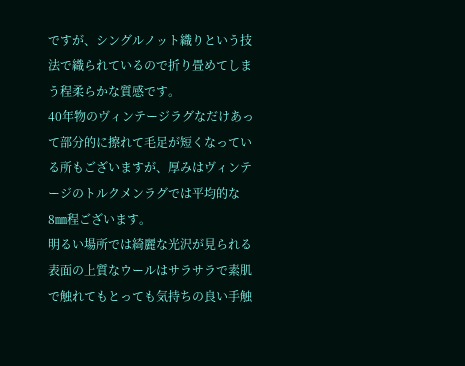ですが、シングルノット織りという技法で織られているので折り畳めてしまう程柔らかな質感です。
40年物のヴィンテージラグなだけあって部分的に擦れて毛足が短くなっている所もございますが、厚みはヴィンテージのトルクメンラグでは平均的な8㎜程ございます。
明るい場所では綺麗な光沢が見られる表面の上質なウールはサラサラで素肌で触れてもとっても気持ちの良い手触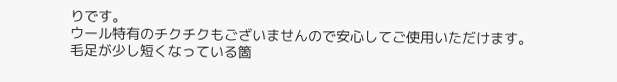りです。
ウール特有のチクチクもございませんので安心してご使用いただけます。
毛足が少し短くなっている箇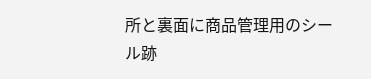所と裏面に商品管理用のシール跡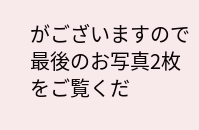がございますので最後のお写真2枚をご覧くだ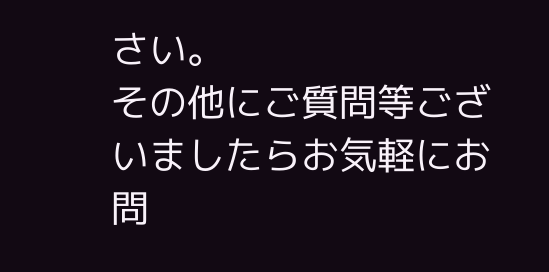さい。
その他にご質問等ございましたらお気軽にお問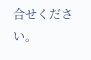合せください。